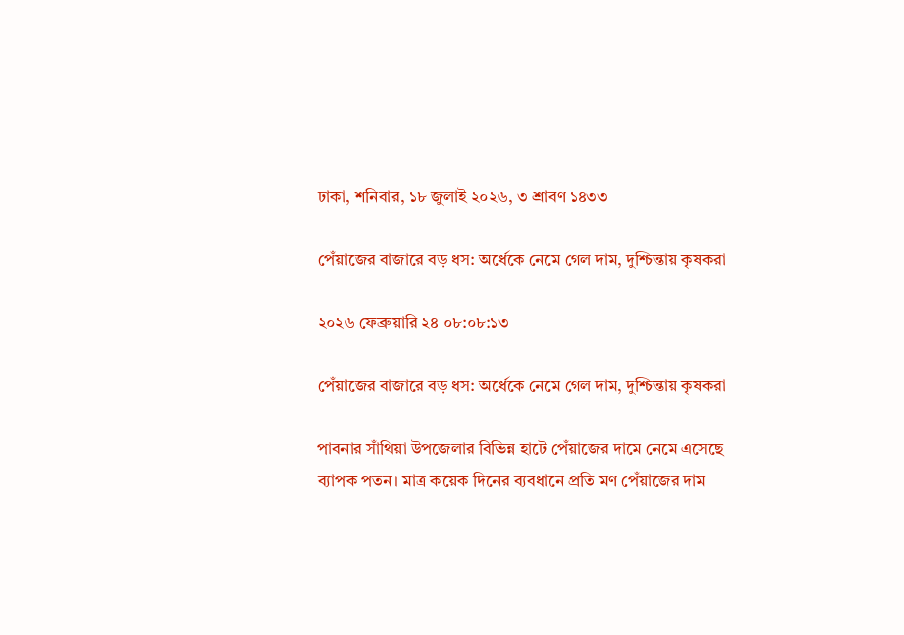ঢাকা, শনিবার, ১৮ জুলাই ২০২৬, ৩ শ্রাবণ ১৪৩৩

পেঁয়াজের বাজারে বড় ধস: অর্ধেকে নেমে গেল দাম, দুশ্চিন্তায় কৃষকরা

২০২৬ ফেব্রুয়ারি ২৪ ০৮:০৮:১৩

পেঁয়াজের বাজারে বড় ধস: অর্ধেকে নেমে গেল দাম, দুশ্চিন্তায় কৃষকরা

পাবনার সাঁথিয়া উপজেলার বিভিন্ন হাটে পেঁয়াজের দামে নেমে এসেছে ব্যাপক পতন। মাত্র কয়েক দিনের ব্যবধানে প্রতি মণ পেঁয়াজের দাম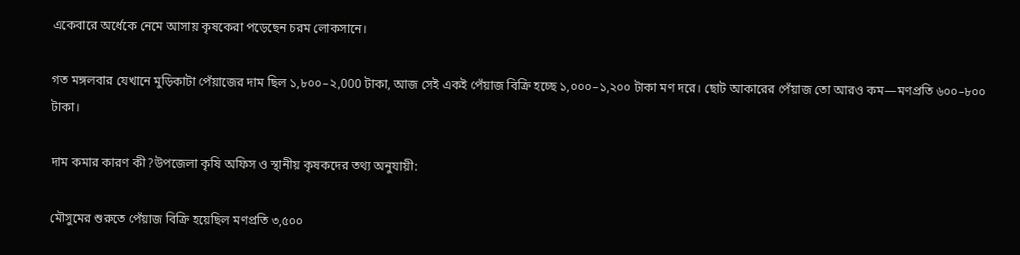একেবারে অর্ধেকে নেমে আসায় কৃষকেরা পড়েছেন চরম লোকসানে।

গত মঙ্গলবার যেখানে মুড়িকাটা পেঁয়াজের দাম ছিল ১,৮০০–২,000 টাকা, আজ সেই একই পেঁয়াজ বিক্রি হচ্ছে ১,০০০–১,২০০ টাকা মণ দরে। ছোট আকারের পেঁয়াজ তো আরও কম—মণপ্রতি ৬০০–৮০০ টাকা।

দাম কমার কারণ কী?উপজেলা কৃষি অফিস ও স্থানীয় কৃষকদের তথ্য অনুযায়ী:

মৌসুমের শুরুতে পেঁয়াজ বিক্রি হয়েছিল মণপ্রতি ৩,৫০০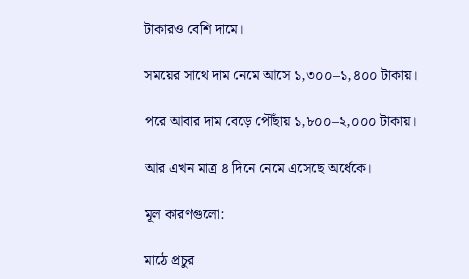টাকারও বেশি দামে।

সময়ের সাথে দাম নেমে আসে ১,৩০০–১,৪০০ টাকায়।

পরে আবার দাম বেড়ে পৌঁছায় ১,৮০০–২,০০০ টাকায়।

আর এখন মাত্র ৪ দিনে নেমে এসেছে অর্ধেকে।

মূল কারণগুলো:

মাঠে প্রচুর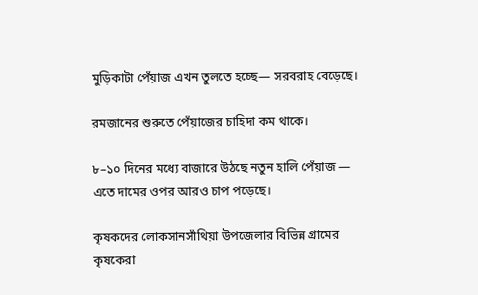মুড়িকাটা পেঁয়াজ এখন তুলতে হচ্ছে— সরবরাহ বেড়েছে।

রমজানের শুরুতে পেঁয়াজের চাহিদা কম থাকে।

৮–১০ দিনের মধ্যে বাজারে উঠছে নতুন হালি পেঁয়াজ — এতে দামের ওপর আরও চাপ পড়েছে।

কৃষকদের লোকসানসাঁথিয়া উপজেলার বিভিন্ন গ্রামের কৃষকেরা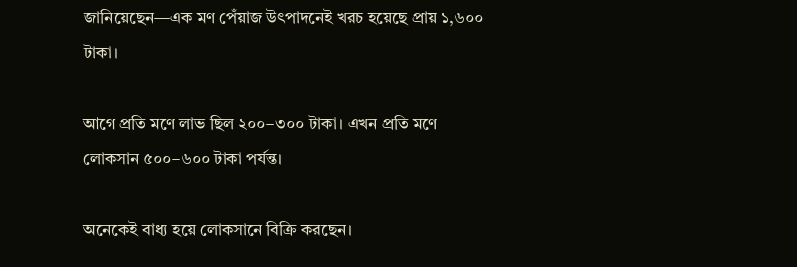জানিয়েছেন—এক মণ পেঁয়াজ উৎপাদনেই খরচ হয়েছে প্রায় ১,৬০০ টাকা।

আগে প্রতি মণে লাভ ছিল ২০০–৩০০ টাকা। এখন প্রতি মণে লোকসান ৫০০–৬০০ টাকা পর্যন্ত।

অনেকেই বাধ্য হয়ে লোকসানে বিক্রি করছেন।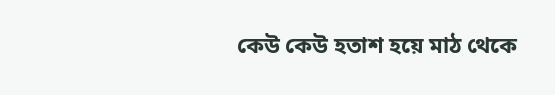কেউ কেউ হতাশ হয়ে মাঠ থেকে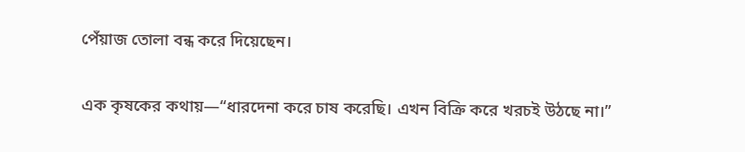পেঁয়াজ তোলা বন্ধ করে দিয়েছেন।

এক কৃষকের কথায়—“ধারদেনা করে চাষ করেছি। এখন বিক্রি করে খরচই উঠছে না।”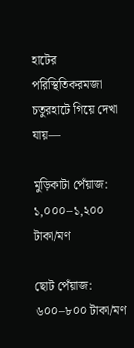হাটের পরিস্থিতিকরমজা চতুরহাটে গিয়ে দেখা যায়—

মুড়িকাটা পেঁয়াজ: ১,০০০–১,২০০ টাকা/মণ

ছোট পেঁয়াজ: ৬০০–৮০০ টাকা/মণ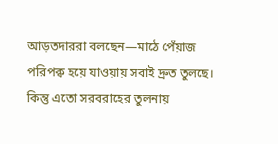আড়তদাররা বলছেন—মাঠে পেঁয়াজ পরিপক্ব হয়ে যাওয়ায় সবাই দ্রুত তুলছে। কিন্তু এতো সরবরাহের তুলনায়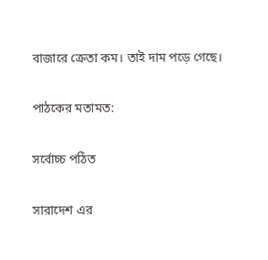বাজারে ক্রেতা কম। তাই দাম পড়ে গেছে।

পাঠকের মতামত:

সর্বোচ্চ পঠিত

সারাদেশ এর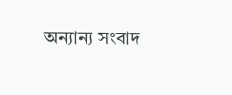অন্যান্য সংবাদ